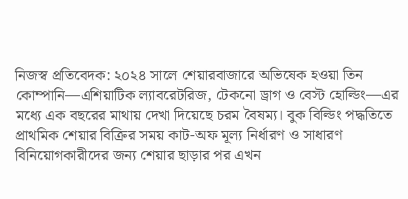নিজস্ব প্রতিবেদক: ২০২৪ সালে শেয়ারবাজারে অভিষেক হওয়া তিন কোম্পানি—এশিয়াটিক ল্যাবরেটরিজ, টেকনো ড্রাগ ও বেস্ট হোল্ডিং—এর মধ্যে এক বছরের মাথায় দেখা দিয়েছে চরম বৈষম্য। বুক বিল্ডিং পদ্ধতিতে প্রাথমিক শেয়ার বিক্রির সময় কাট-অফ মূল্য নির্ধারণ ও সাধারণ বিনিয়োগকারীদের জন্য শেয়ার ছাড়ার পর এখন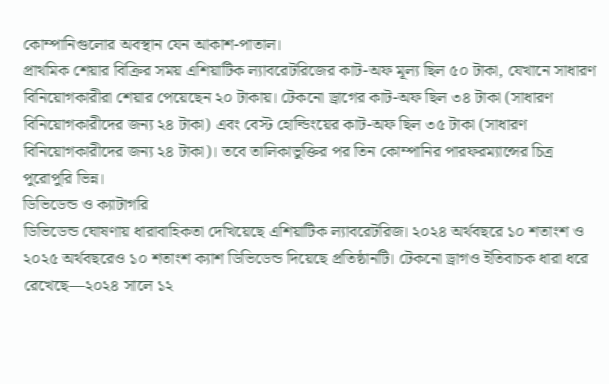কোম্পানিগুলোর অবস্থান যেন আকাশ-পাতাল।
প্রাথমিক শেয়ার বিক্রির সময় এশিয়াটিক ল্যাবরেটরিজের কাট-অফ মূল্য ছিল ৫০ টাকা, যেখানে সাধারণ বিনিয়োগকারীরা শেয়ার পেয়েছেন ২০ টাকায়। টেকনো ড্রাগের কাট-অফ ছিল ৩৪ টাকা (সাধারণ বিনিয়োগকারীদের জন্য ২৪ টাকা) এবং বেস্ট হোল্ডিংয়ের কাট-অফ ছিল ৩৫ টাকা (সাধারণ বিনিয়োগকারীদের জন্য ২৪ টাকা)। তবে তালিকাভুক্তির পর তিন কোম্পানির পারফরম্যান্সের চিত্র পুরোপুরি ভিন্ন।
ডিভিডেন্ড ও ক্যাটাগরি
ডিভিডেন্ড ঘোষণায় ধারাবাহিকতা দেখিয়েছে এশিয়াটিক ল্যাবরেটরিজ। ২০২৪ অর্থবছরে ১০ শতাংশ ও ২০২৫ অর্থবছরেও ১০ শতাংশ ক্যাশ ডিভিডেন্ড দিয়েছে প্রতিষ্ঠানটি। টেকনো ড্রাগও ইতিবাচক ধারা ধরে রেখেছে—২০২৪ সালে ১২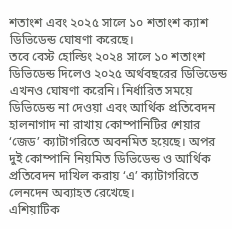শতাংশ এবং ২০২৫ সালে ১০ শতাংশ ক্যাশ ডিভিডেন্ড ঘোষণা করেছে।
তবে বেস্ট হোল্ডিং ২০২৪ সালে ১০ শতাংশ ডিভিডেন্ড দিলেও ২০২৫ অর্থবছরের ডিভিডেন্ড এখনও ঘোষণা করেনি। নির্ধারিত সময়ে ডিভিডেন্ড না দেওয়া এবং আর্থিক প্রতিবেদন হালনাগাদ না রাখায় কোম্পানিটির শেয়ার ‘জেড’ ক্যাটাগরিতে অবনমিত হয়েছে। অপর দুই কোম্পানি নিয়মিত ডিভিডেন্ড ও আর্থিক প্রতিবেদন দাখিল করায় ‘এ’ ক্যাটাগরিতে লেনদেন অব্যাহত রেখেছে।
এশিয়াটিক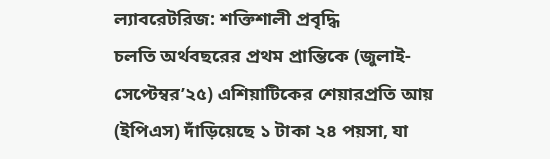ল্যাবরেটরিজ: শক্তিশালী প্রবৃদ্ধি
চলতি অর্থবছরের প্রথম প্রান্তিকে (জুলাই-সেপ্টেম্বর’২৫) এশিয়াটিকের শেয়ারপ্রতি আয় (ইপিএস) দাঁড়িয়েছে ১ টাকা ২৪ পয়সা, যা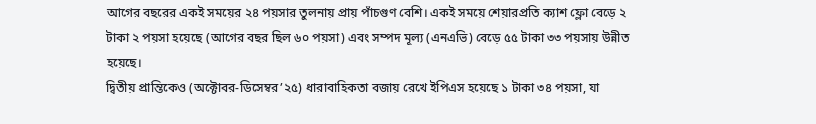আগের বছরের একই সময়ের ২৪ পয়সার তুলনায় প্রায় পাঁচগুণ বেশি। একই সময়ে শেয়ারপ্রতি ক্যাশ ফ্লো বেড়ে ২ টাকা ২ পয়সা হয়েছে (আগের বছর ছিল ৬০ পয়সা) এবং সম্পদ মূল্য (এনএভি) বেড়ে ৫৫ টাকা ৩৩ পয়সায় উন্নীত হয়েছে।
দ্বিতীয় প্রান্তিকেও (অক্টোবর-ডিসেম্বর’২৫) ধারাবাহিকতা বজায় রেখে ইপিএস হয়েছে ১ টাকা ৩৪ পয়সা, যা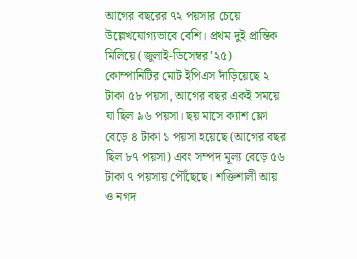আগের বছরের ৭২ পয়সার চেয়ে উল্লেখযোগ্যভাবে বেশি। প্রথম দুই প্রান্তিক মিলিয়ে (জুলাই-ডিসেম্বর’২৫) কোম্পানিটির মোট ইপিএস দাঁড়িয়েছে ২ টাকা ৫৮ পয়সা, আগের বছর একই সময়ে যা ছিল ৯৬ পয়সা। ছয় মাসে ক্যাশ ফ্লো বেড়ে ৪ টাকা ১ পয়সা হয়েছে (আগের বছর ছিল ৮৭ পয়সা) এবং সম্পদ মূল্য বেড়ে ৫৬ টাকা ৭ পয়সায় পৌঁছেছে। শক্তিশালী আয় ও নগদ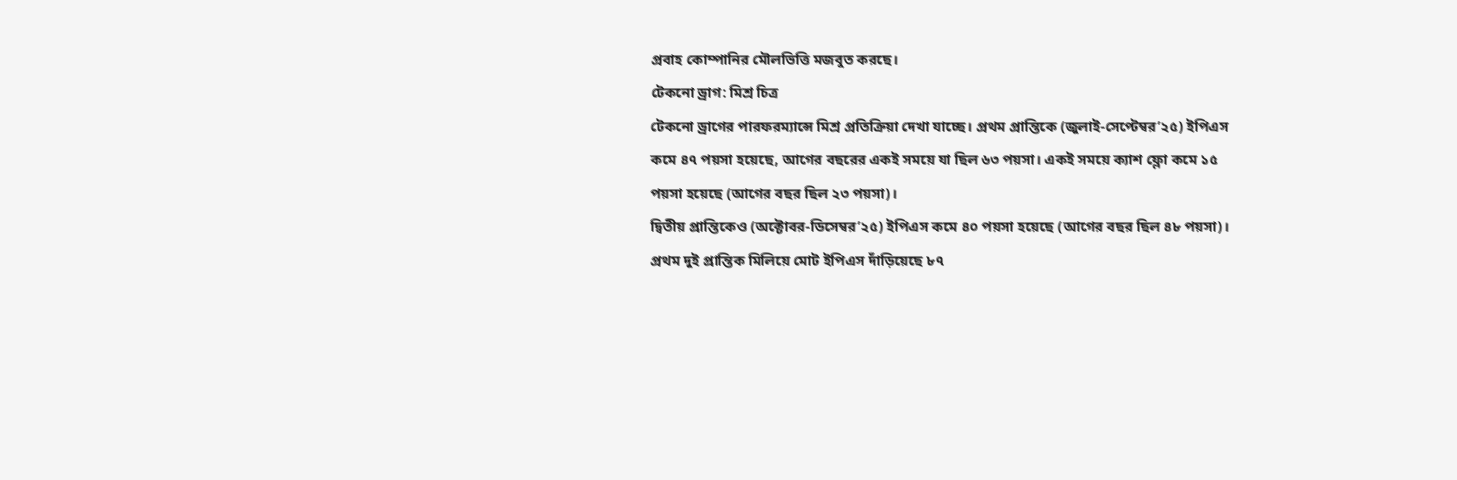প্রবাহ কোম্পানির মৌলভিত্তি মজবুত করছে।
টেকনো ড্রাগ: মিশ্র চিত্র
টেকনো ড্রাগের পারফরম্যান্সে মিশ্র প্রতিক্রিয়া দেখা যাচ্ছে। প্রথম প্রান্তিকে (জুলাই-সেপ্টেম্বর’২৫) ইপিএস কমে ৪৭ পয়সা হয়েছে, আগের বছরের একই সময়ে যা ছিল ৬৩ পয়সা। একই সময়ে ক্যাশ ফ্লো কমে ১৫ পয়সা হয়েছে (আগের বছর ছিল ২৩ পয়সা)।
দ্বিতীয় প্রান্তিকেও (অক্টোবর-ডিসেম্বর’২৫) ইপিএস কমে ৪০ পয়সা হয়েছে (আগের বছর ছিল ৪৮ পয়সা)। প্রথম দুই প্রান্তিক মিলিয়ে মোট ইপিএস দাঁড়িয়েছে ৮৭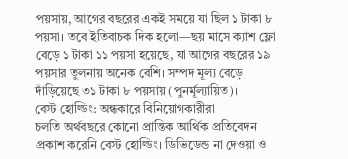পয়সায়, আগের বছরের একই সময়ে যা ছিল ১ টাকা ৮ পয়সা। তবে ইতিবাচক দিক হলো—ছয় মাসে ক্যাশ ফ্লো বেড়ে ১ টাকা ১১ পয়সা হয়েছে, যা আগের বছরের ১৯ পয়সার তুলনায় অনেক বেশি। সম্পদ মূল্য বেড়ে দাঁড়িয়েছে ৩১ টাকা ৮ পয়সায় (পুনর্মূল্যায়িত)।
বেস্ট হোল্ডিং: অন্ধকারে বিনিয়োগকারীরা
চলতি অর্থবছরে কোনো প্রান্তিক আর্থিক প্রতিবেদন প্রকাশ করেনি বেস্ট হোল্ডিং। ডিভিডেন্ড না দেওয়া ও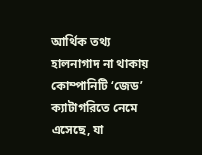আর্থিক তথ্য হালনাগাদ না থাকায় কোম্পানিটি ‘জেড’ ক্যাটাগরিতে নেমে এসেছে, যা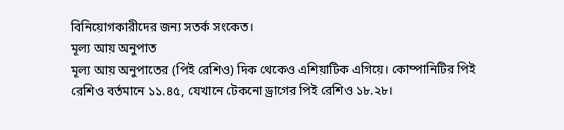বিনিয়োগকারীদের জন্য সতর্ক সংকেত।
মূল্য আয় অনুপাত
মূল্য আয় অনুপাতের (পিই রেশিও) দিক থেকেও এশিয়াটিক এগিয়ে। কোম্পানিটির পিই রেশিও বর্তমানে ১১.৪৫, যেখানে টেকনো ড্রাগের পিই রেশিও ১৮.২৮।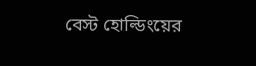বেস্ট হোল্ডিংয়ের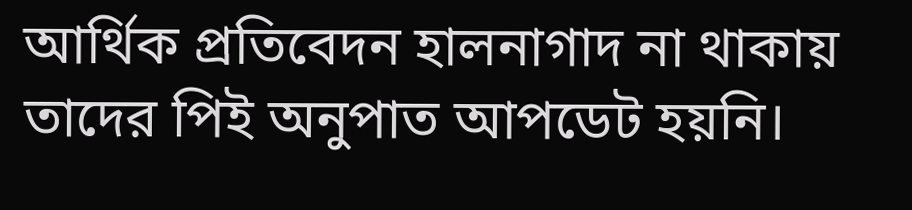আর্থিক প্রতিবেদন হালনাগাদ না থাকায় তাদের পিই অনুপাত আপডেট হয়নি।